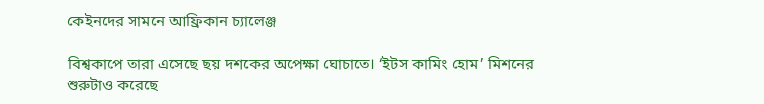কেইনদের সামনে আফ্রিকান চ্যালেঞ্জ

বিশ্বকাপে তারা এসেছে ছয় দশকের অপেক্ষা ঘোচাতে। ‘ইটস কামিং হোম’ মিশনের শুরুটাও করেছে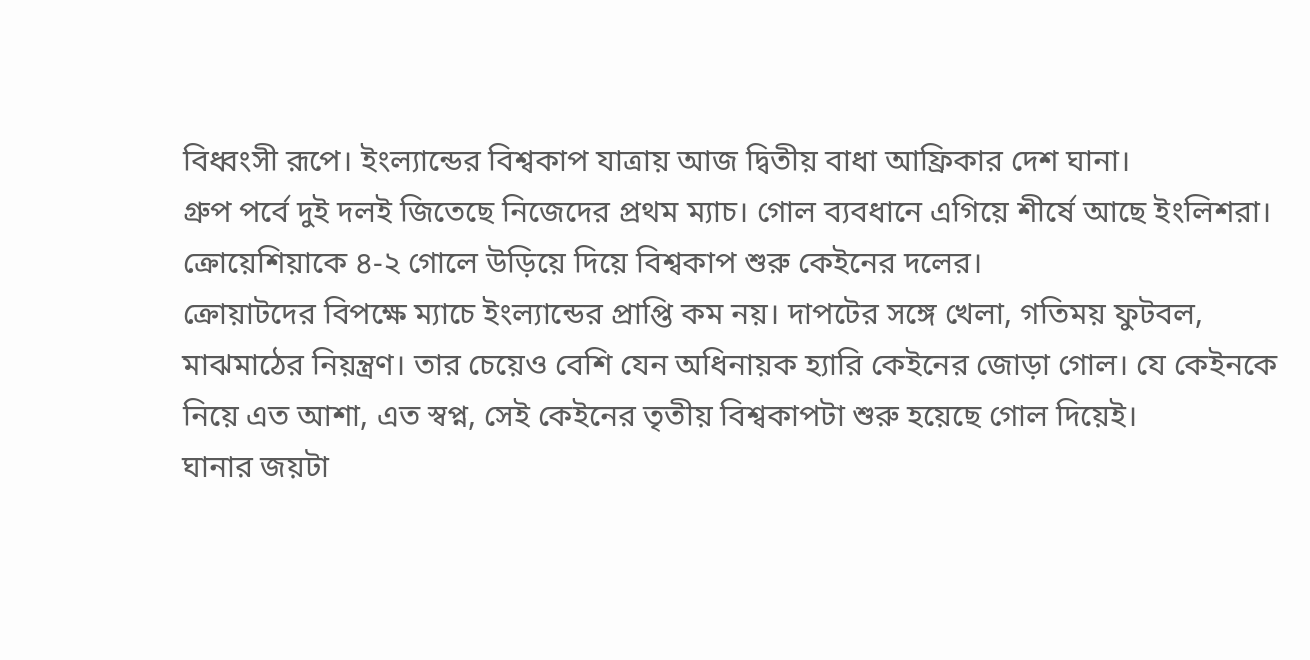বিধ্বংসী রূপে। ইংল্যান্ডের বিশ্বকাপ যাত্রায় আজ দ্বিতীয় বাধা আফ্রিকার দেশ ঘানা।
গ্রুপ পর্বে দুই দলই জিতেছে নিজেদের প্রথম ম্যাচ। গোল ব্যবধানে এগিয়ে শীর্ষে আছে ইংলিশরা। ক্রোয়েশিয়াকে ৪-২ গোলে উড়িয়ে দিয়ে বিশ্বকাপ শুরু কেইনের দলের।
ক্রোয়াটদের বিপক্ষে ম্যাচে ইংল্যান্ডের প্রাপ্তি কম নয়। দাপটের সঙ্গে খেলা, গতিময় ফুটবল, মাঝমাঠের নিয়ন্ত্রণ। তার চেয়েও বেশি যেন অধিনায়ক হ্যারি কেইনের জোড়া গোল। যে কেইনকে নিয়ে এত আশা, এত স্বপ্ন, সেই কেইনের তৃতীয় বিশ্বকাপটা শুরু হয়েছে গোল দিয়েই।
ঘানার জয়টা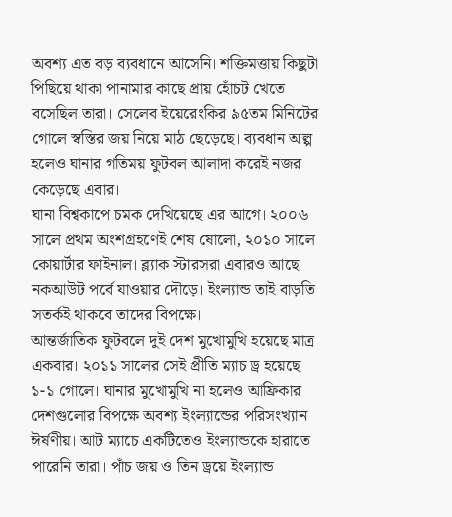অবশ্য এত বড় ব্যবধানে আসেনি। শক্তিমত্তায় কিছুটা পিছিয়ে থাকা পানামার কাছে প্রায় হোঁচট খেতে বসেছিল তারা। সেলেব ইয়েরেংকির ৯৫তম মিনিটের গোলে স্বস্তির জয় নিয়ে মাঠ ছেড়েছে। ব্যবধান অল্প হলেও ঘানার গতিময় ফুটবল আলাদা করেই নজর কেড়েছে এবার।
ঘানা বিশ্বকাপে চমক দেখিয়েছে এর আগে। ২০০৬ সালে প্রথম অংশগ্রহণেই শেষ ষোলো, ২০১০ সালে কোয়ার্টার ফাইনাল। ব্ল্যাক স্টারসরা এবারও আছে নকআউট পর্বে যাওয়ার দৌড়ে। ইংল্যান্ড তাই বাড়তি সতর্কই থাকবে তাদের বিপক্ষে।
আন্তর্জাতিক ফুটবলে দুই দেশ মুখোমুখি হয়েছে মাত্র একবার। ২০১১ সালের সেই প্রীতি ম্যাচ ড্র হয়েছে ১-১ গোলে। ঘানার মুখোমুখি না হলেও আফ্রিকার দেশগুলোর বিপক্ষে অবশ্য ইংল্যান্ডের পরিসংখ্যান ঈর্ষণীয়। আট ম্যাচে একটিতেও ইংল্যান্ডকে হারাতে পারেনি তারা। পাঁচ জয় ও তিন ড্রয়ে ইংল্যান্ড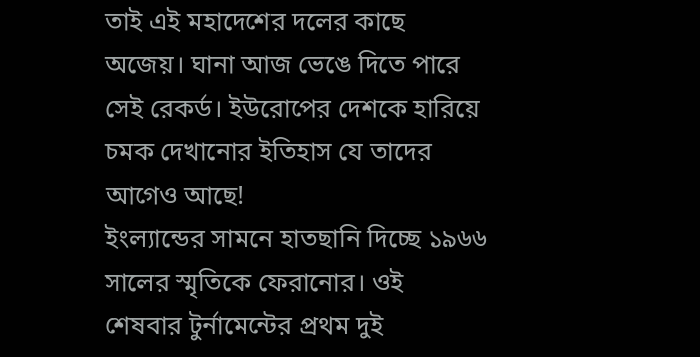তাই এই মহাদেশের দলের কাছে অজেয়। ঘানা আজ ভেঙে দিতে পারে সেই রেকর্ড। ইউরোপের দেশকে হারিয়ে চমক দেখানোর ইতিহাস যে তাদের আগেও আছে!
ইংল্যান্ডের সামনে হাতছানি দিচ্ছে ১৯৬৬ সালের স্মৃতিকে ফেরানোর। ওই শেষবার টুর্নামেন্টের প্রথম দুই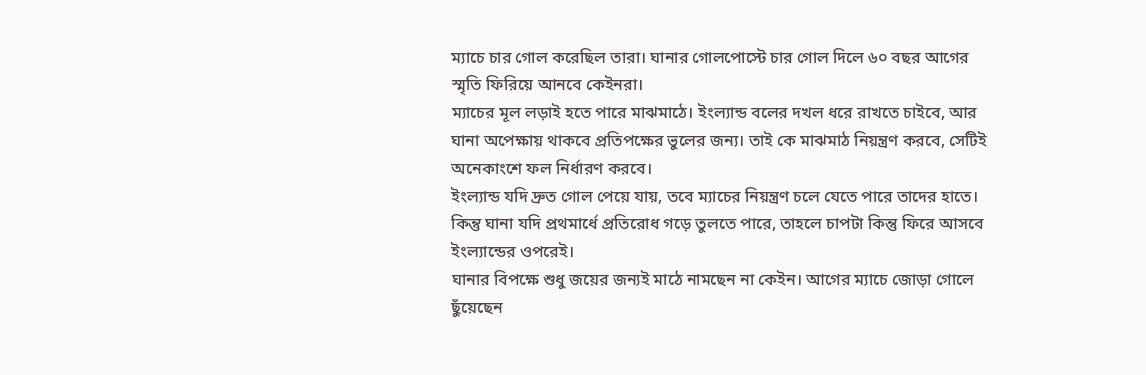ম্যাচে চার গোল করেছিল তারা। ঘানার গোলপোস্টে চার গোল দিলে ৬০ বছর আগের স্মৃতি ফিরিয়ে আনবে কেইনরা।
ম্যাচের মূল লড়াই হতে পারে মাঝমাঠে। ইংল্যান্ড বলের দখল ধরে রাখতে চাইবে, আর ঘানা অপেক্ষায় থাকবে প্রতিপক্ষের ভুলের জন্য। তাই কে মাঝমাঠ নিয়ন্ত্রণ করবে, সেটিই অনেকাংশে ফল নির্ধারণ করবে।
ইংল্যান্ড যদি দ্রুত গোল পেয়ে যায়, তবে ম্যাচের নিয়ন্ত্রণ চলে যেতে পারে তাদের হাতে। কিন্তু ঘানা যদি প্রথমার্ধে প্রতিরোধ গড়ে তুলতে পারে, তাহলে চাপটা কিন্তু ফিরে আসবে ইংল্যান্ডের ওপরেই।
ঘানার বিপক্ষে শুধু জয়ের জন্যই মাঠে নামছেন না কেইন। আগের ম্যাচে জোড়া গোলে ছুঁয়েছেন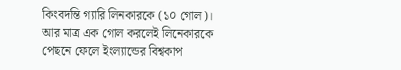কিংবদন্তি গ্যারি লিনকারকে (১০ গোল)। আর মাত্র এক গোল করলেই লিনেকারকে পেছনে ফেলে ইংল্যান্ডের বিশ্বকাপ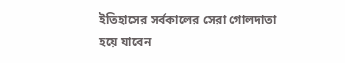ইতিহাসের সর্বকালের সেরা গোলদাতা হয়ে যাবেন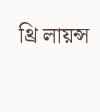থ্রি লায়ন্স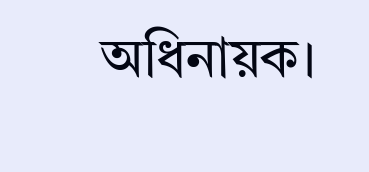অধিনায়ক।